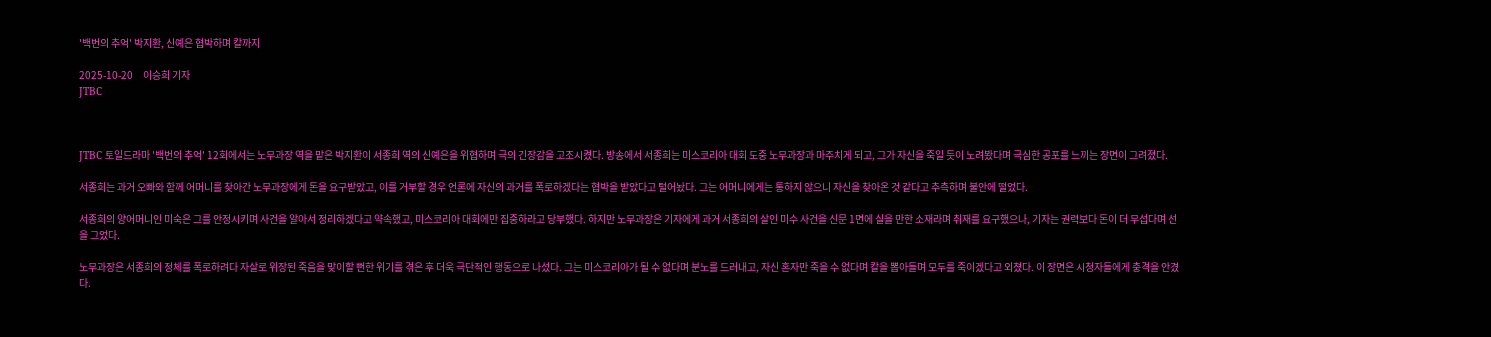'백번의 추억' 박지환, 신예은 협박하며 칼까지

2025-10-20     이승희 기자
JTBC



JTBC 토일드라마 '백번의 추억' 12회에서는 노무과장 역을 맡은 박지환이 서종희 역의 신예은을 위협하며 극의 긴장감을 고조시켰다. 방송에서 서종희는 미스코리아 대회 도중 노무과장과 마주치게 되고, 그가 자신을 죽일 듯이 노려봤다며 극심한 공포를 느끼는 장면이 그려졌다.

서종희는 과거 오빠와 함께 어머니를 찾아간 노무과장에게 돈을 요구받았고, 이를 거부할 경우 언론에 자신의 과거를 폭로하겠다는 협박을 받았다고 털어놨다. 그는 어머니에게는 통하지 않으니 자신을 찾아온 것 같다고 추측하며 불안에 떨었다.

서종희의 양어머니인 미숙은 그를 안정시키며 사건을 알아서 정리하겠다고 약속했고, 미스코리아 대회에만 집중하라고 당부했다. 하지만 노무과장은 기자에게 과거 서종희의 살인 미수 사건을 신문 1면에 실을 만한 소재라며 취재를 요구했으나, 기자는 권력보다 돈이 더 무섭다며 선을 그었다.

노무과장은 서종희의 정체를 폭로하려다 자살로 위장된 죽음을 맞이할 뻔한 위기를 겪은 후 더욱 극단적인 행동으로 나섰다. 그는 미스코리아가 될 수 없다며 분노를 드러내고, 자신 혼자만 죽을 수 없다며 칼을 뽑아들며 모두를 죽이겠다고 외쳤다. 이 장면은 시청자들에게 충격을 안겼다.